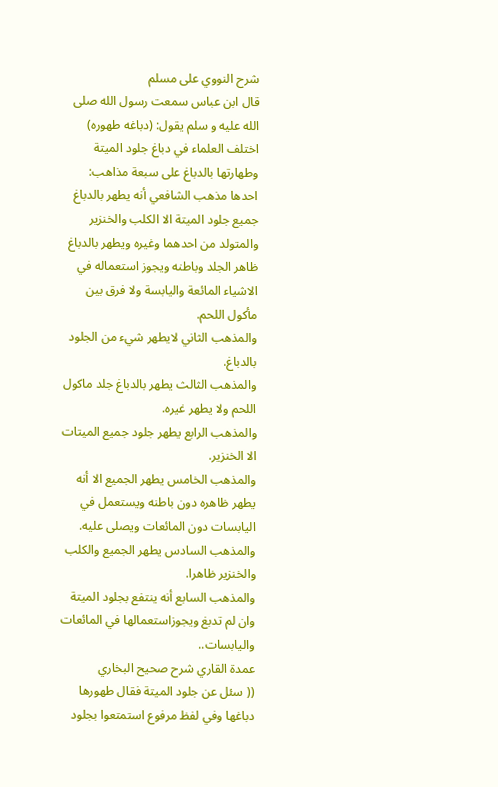شرح النووي على مسلم
قال ابن عباس سمعت رسول الله صلى الله عليه و سلم يقول: (دباغه طهوره) اختلف العلماء في دباغ جلود الميتة وطهارتها بالدباغ على سبعة مذاهب:
احدها مذهب الشافعي أنه يطهر بالدباغ جميع جلود الميتة الا الكلب والخنزير والمتولد من احدهما وغيره ويطهر بالدباغ ظاهر الجلد وباطنه ويجوز استعماله في الاشياء المائعة واليابسة ولا فرق بين مأكول اللحم.
والمذهب الثاني لايطهر شيء من الجلود بالدباغ.
والمذهب الثالث يطهر بالدباغ جلد ماكول اللحم ولا يطهر غيره.
والمذهب الرابع يطهر جلود جميع الميتات الا الخنزير.
والمذهب الخامس يطهر الجميع الا أنه يطهر ظاهره دون باطنه ويستعمل في اليابسات دون المائعات ويصلى عليه.
والمذهب السادس يطهر الجميع والكلب والخنزير ظاهرا.
والمذهب السابع أنه ينتفع بجلود الميتة وان لم تدبغ ويجوزاستعمالها في المائعات واليابسات..
عمدة القاري شرح صحيح البخاري
(( سئل عن جلود الميتة فقال طهورها دباغها وفي لفظ مرفوع استمتعوا بجلود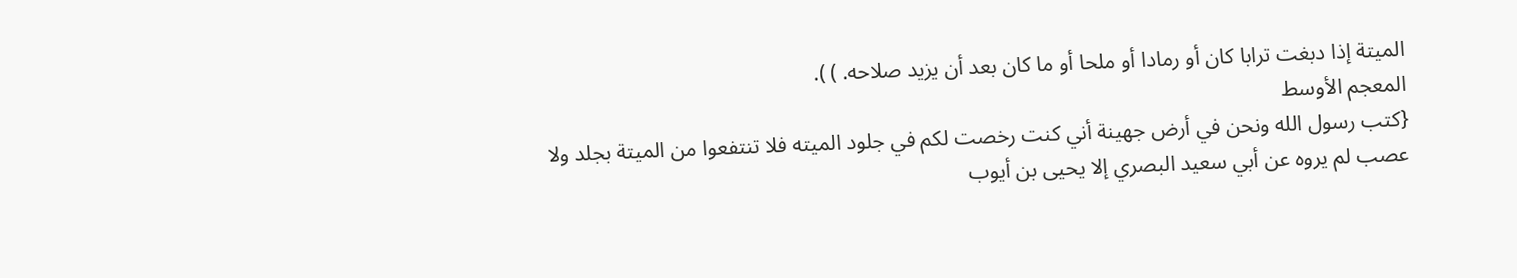الميتة إذا دبغت ترابا كان أو رمادا أو ملحا أو ما كان بعد أن يزيد صلاحه. ) ).
المعجم الأوسط
{كتب رسول الله ونحن في أرض جهينة أني كنت رخصت لكم في جلود الميته فلا تنتفعوا من الميتة بجلد ولا عصب لم يروه عن أبي سعيد البصري إلا يحيى بن أيوب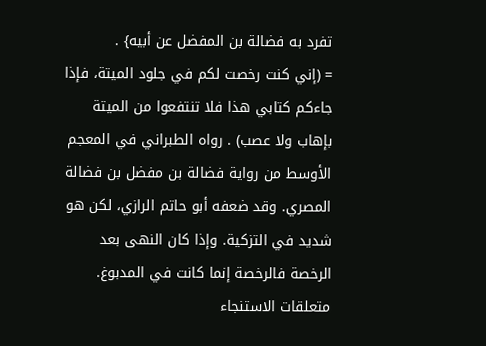تفرد به فضالة بن المفضل عن أبيه} .
= (إني كنت رخصت لكم في جلود الميتة، فإذا جاءكم كتابي هذا فلا تنتفعوا من الميتة بإهاب ولا عصب) . رواه الطبراني في المعجم الأوسط من رواية فضالة بن مفضل بن فضالة المصري. وقد ضعفه أبو حاتم الرازي، لكن هو شديد في التزكية. وإذا كان النهى بعد الرخصة فالرخصة إنما كانت في المدبوغ.
متعلقات الاستنجاء